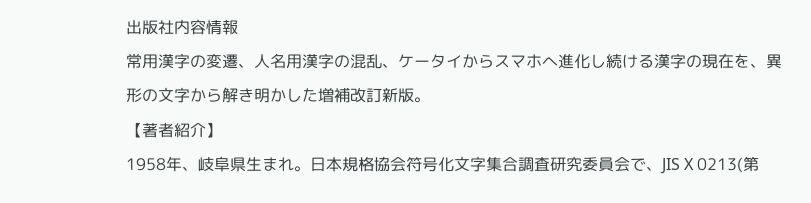出版社内容情報
常用漢字の変遷、人名用漢字の混乱、ケータイからスマホへ進化し続ける漢字の現在を、異形の文字から解き明かした増補改訂新版。
【著者紹介】
1958年、岐阜県生まれ。日本規格協会符号化文字集合調査研究委員会で、JIS X 0213(第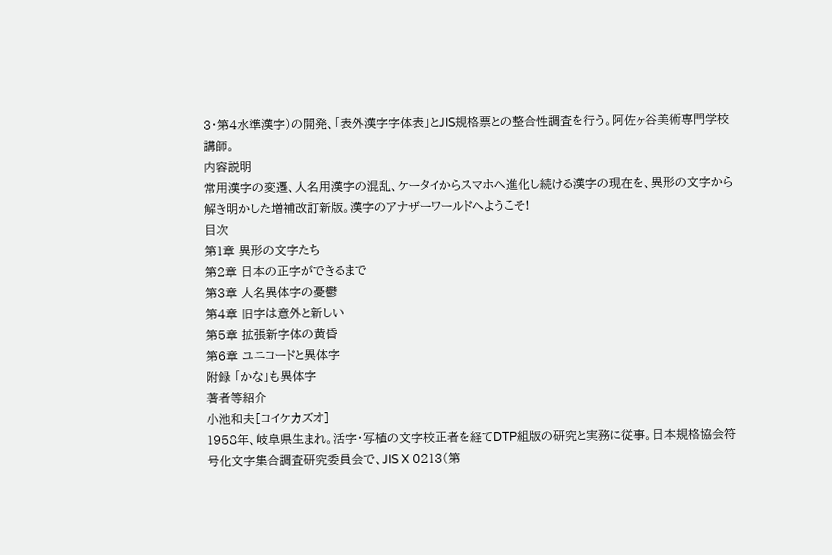3・第4水準漢字)の開発、「表外漢字字体表」とJIS規格票との整合性調査を行う。阿佐ヶ谷美術専門学校講師。
内容説明
常用漢字の変遷、人名用漢字の混乱、ケータイからスマホへ進化し続ける漢字の現在を、異形の文字から解き明かした増補改訂新版。漢字のアナザーワールドへようこそ!
目次
第1章 異形の文字たち
第2章 日本の正字ができるまで
第3章 人名異体字の憂鬱
第4章 旧字は意外と新しい
第5章 拡張新字体の黄昏
第6章 ユニコードと異体字
附録 「かな」も異体字
著者等紹介
小池和夫[コイケカズオ]
1958年、岐阜県生まれ。活字・写植の文字校正者を経てDTP組版の研究と実務に従事。日本規格協会符号化文字集合調査研究委員会で、JIS X 0213(第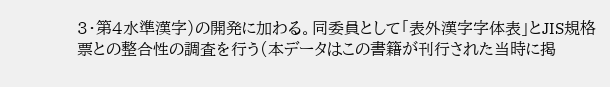3・第4水準漢字)の開発に加わる。同委員として「表外漢字字体表」とJIS規格票との整合性の調査を行う(本データはこの書籍が刊行された当時に掲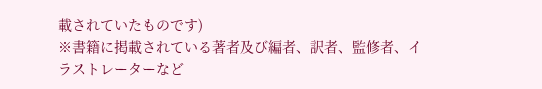載されていたものです)
※書籍に掲載されている著者及び編者、訳者、監修者、イラストレーターなど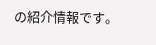の紹介情報です。